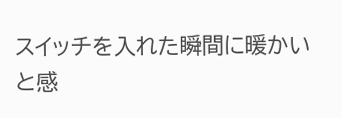スイッチを入れた瞬間に暖かいと感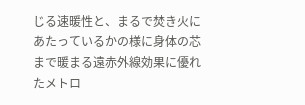じる速暖性と、まるで焚き火にあたっているかの様に身体の芯まで暖まる遠赤外線効果に優れたメトロ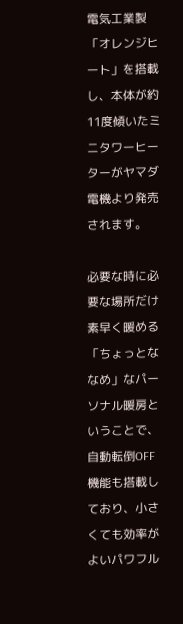電気工業製「オレンジヒート」を搭載し、本体が約11度傾いたミニタワーヒーターがヤマダ電機より発売されます。

必要な時に必要な場所だけ素早く暖める「ちょっとななめ」なパーソナル暖房ということで、自動転倒OFF機能も搭載しており、小さくても効率がよいパワフル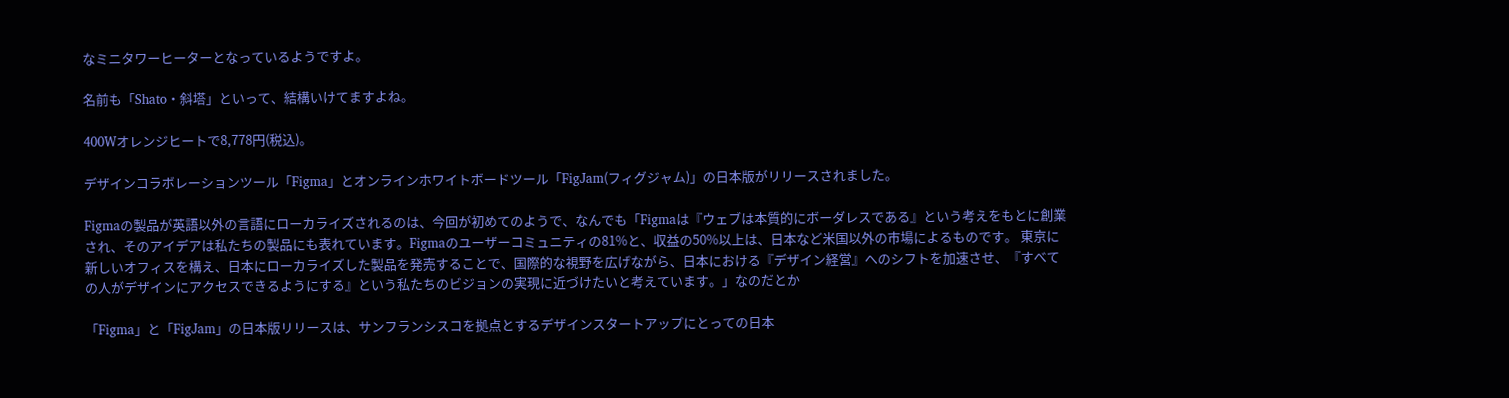なミニタワーヒーターとなっているようですよ。

名前も「Shato・斜塔」といって、結構いけてますよね。

400Wオレンジヒートで8,778円(税込)。

デザインコラボレーションツール「Figma」とオンラインホワイトボードツール「FigJam(フィグジャム)」の日本版がリリースされました。

Figmaの製品が英語以外の言語にローカライズされるのは、今回が初めてのようで、なんでも「Figmaは『ウェブは本質的にボーダレスである』という考えをもとに創業され、そのアイデアは私たちの製品にも表れています。Figmaのユーザーコミュニティの81%と、収益の50%以上は、日本など米国以外の市場によるものです。 東京に新しいオフィスを構え、日本にローカライズした製品を発売することで、国際的な視野を広げながら、日本における『デザイン経営』へのシフトを加速させ、『すべての人がデザインにアクセスできるようにする』という私たちのビジョンの実現に近づけたいと考えています。」なのだとか

「Figma」と「FigJam」の日本版リリースは、サンフランシスコを拠点とするデザインスタートアップにとっての日本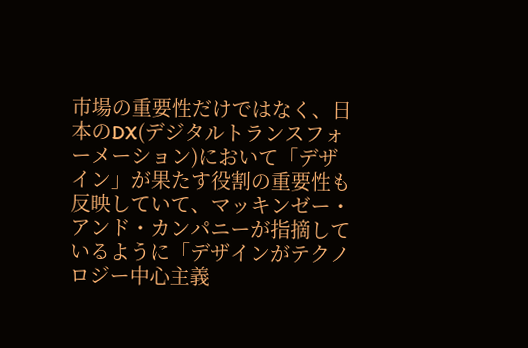市場の重要性だけではなく、日本のDX(デジタルトランスフォーメーション)において「デザイン」が果たす役割の重要性も反映していて、マッキンゼー・アンド・カンパニーが指摘しているように「デザインがテクノロジー中心主義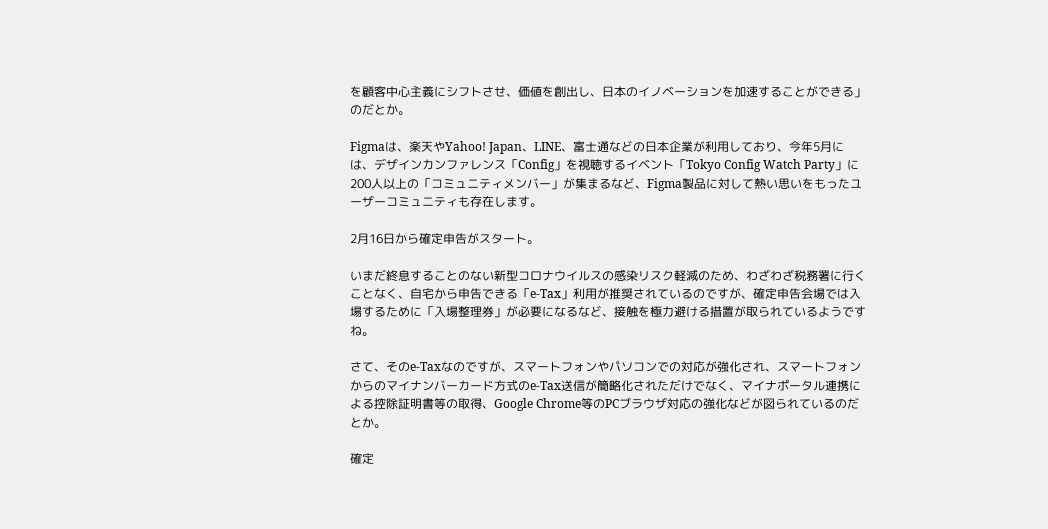を顧客中心主義にシフトさせ、価値を創出し、日本のイノベーションを加速することができる」のだとか。

Figmaは、楽天やYahoo! Japan、LINE、富士通などの日本企業が利用しており、今年5月には、デザインカンファレンス「Config」を視聴するイベント「Tokyo Config Watch Party」に200人以上の「コミュニティメンバー」が集まるなど、Figma製品に対して熱い思いをもったユーザーコミュニティも存在します。

2月16日から確定申告がスタート。

いまだ終息することのない新型コロナウイルスの感染リスク軽減のため、わざわざ税務署に行くことなく、自宅から申告できる「e-Tax」利用が推奨されているのですが、確定申告会場では入場するために「入場整理券」が必要になるなど、接触を極力避ける措置が取られているようですね。

さて、そのe-Taxなのですが、スマートフォンやパソコンでの対応が強化され、スマートフォンからのマイナンバーカード方式のe-Tax送信が簡略化されただけでなく、マイナポータル連携による控除証明書等の取得、Google Chrome等のPCブラウザ対応の強化などが図られているのだとか。

確定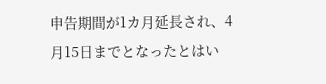申告期間が1カ月延長され、4月15日までとなったとはい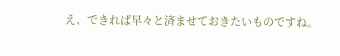え、できれば早々と済ませておきたいものですね。